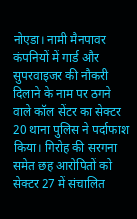नोएडा। नामी मैनपावर कंपनियों में गार्ड और सुपरवाइजर की नौकरी दिलाने के नाम पर ठगने वाले कॉल सेंटर का सेक्टर 20 थाना पुलिस ने पर्दाफाश किया। गिरोह की सरगना समेत छह आरोपितों को सेक्टर 27 में संचालित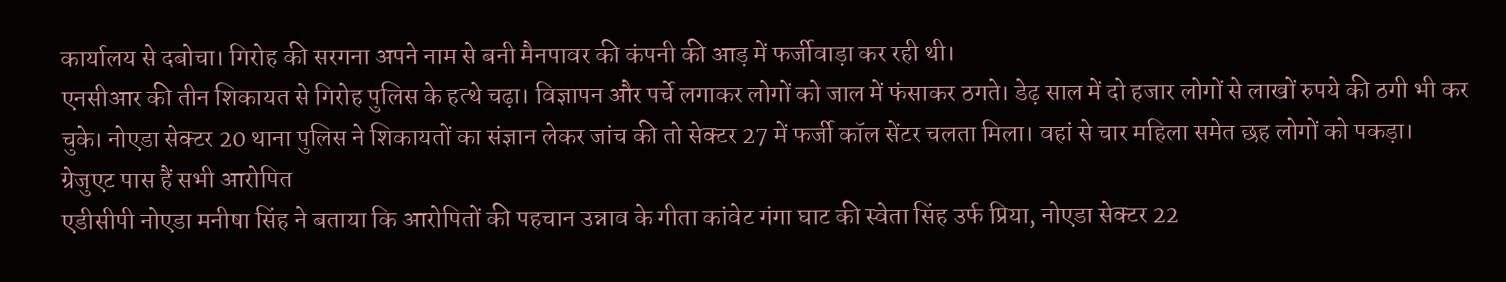कार्यालय से दबोचा। गिरोह की सरगना अपने नाम से बनी मैनपावर की कंपनी की आड़ में फर्जीवाड़ा कर रही थी।
एनसीआर की तीन शिकायत से गिरोह पुलिस के हत्थे चढ़ा। विज्ञापन और पर्चे लगाकर लोगों को जाल में फंसाकर ठगते। डेढ़ साल में दो हजार लोगों से लाखों रुपये की ठगी भी कर चुके। नोएडा सेक्टर 20 थाना पुलिस ने शिकायतों का संज्ञान लेकर जांच की तो सेक्टर 27 में फर्जी कॉल सेंटर चलता मिला। वहां से चार महिला समेत छह लोगों को पकड़ा।
ग्रेजुएट पास हैं सभी आरोपित
एडीसीपी नोएडा मनीषा सिंह ने बताया कि आरोपितों की पहचान उन्नाव के गीता कांवेट गंगा घाट की स्वेता सिंह उर्फ प्रिया, नोएडा सेक्टर 22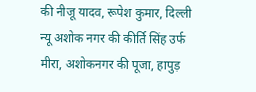की नीजू यादव, रूपेश कुमार, दिल्ली न्यू अशोक नगर की कीर्ति सिंह उर्फ मीरा, अशोकनगर की पूजा, हापुड़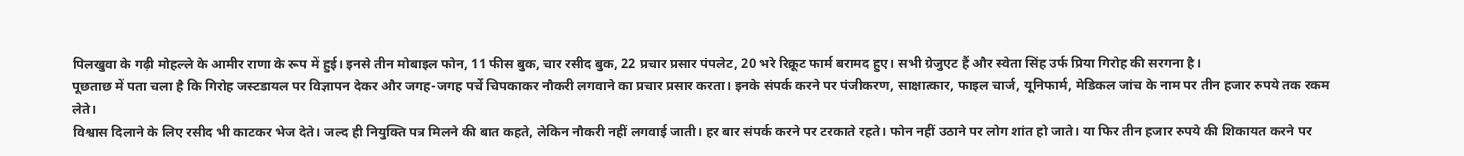पिलखुवा के गढ़ी मोहल्ले के आमीर राणा के रूप में हुई। इनसे तीन मोबाइल फोन, 11 फीस बुक, चार रसीद बुक, 22 प्रचार प्रसार पंपलेट, 20 भरे रिक्रूट फार्म बरामद हुए। सभी ग्रेजुएट हैं और स्वेता सिंह उर्फ प्रिया गिरोह की सरगना है।
पूछताछ में पता चला है कि गिरोह जस्टडायल पर विज्ञापन देकर और जगह-जगह पर्चे चिपकाकर नौकरी लगवाने का प्रचार प्रसार करता। इनके संपर्क करने पर पंजीकरण, साक्षात्कार, फाइल चार्ज, यूनिफार्म, मेडिकल जांच के नाम पर तीन हजार रुपये तक रकम लेते।
विश्वास दिलाने के लिए रसीद भी काटकर भेज देते। जल्द ही नियुक्ति पत्र मिलने की बात कहते, लेकिन नौकरी नहीं लगवाई जाती। हर बार संपर्क करने पर टरकाते रहते। फोन नहीं उठाने पर लोग शांत हो जाते। या फिर तीन हजार रुपये की शिकायत करने पर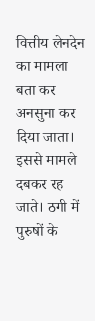वित्तीय लेनदेन का मामला बता कर अनसुना कर दिया जाता। इससे मामले दबकर रह जाते। ठगी में पुरुषों के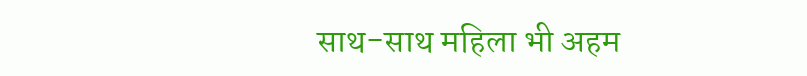साथ-साथ महिला भी अहम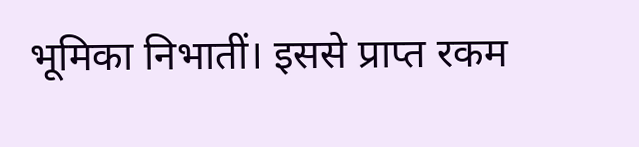भूमिका निभातीं। इससे प्राप्त रकम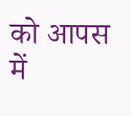को आपस में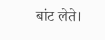बांट लेते।